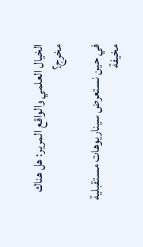الخيال العلمي والواقع المرير: هل هناك مخرج؟

في حين نستعرض سيناريوهات مستقبلية مخيفة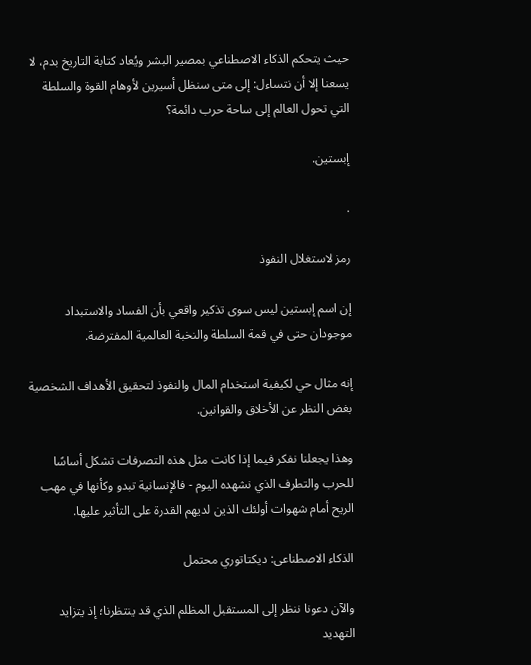حيث يتحكم الذكاء الاصطناعي بمصير البشر ويُعاد كتابة التاريخ بدم، لا يسعنا إلا أن نتساءل: إلى متى سنظل أسيرين لأوهام القوة والسلطة التي تحول العالم إلى ساحة حرب دائمة؟

إبستين.

.

رمز لاستغلال النفوذ

إن اسم إبستين ليس سوى تذكير واقعي بأن الفساد والاستبداد موجودان حتى في قمة السلطة والنخبة العالمية المفترضة.

إنه مثال حي لكيفية استخدام المال والنفوذ لتحقيق الأهداف الشخصية بغض النظر عن الأخلاق والقوانين.

وهذا يجعلنا نفكر فيما إذا كانت مثل هذه التصرفات تشكل أساسًا للحرب والتطرف الذي نشهده اليوم - فالإنسانية تبدو وكأنها في مهب الريح أمام شهوات أولئك الذين لديهم القدرة على التأثير عليها.

الذكاء الاصطناعى: ديكتاتوري محتمل

والآن دعونا ننظر إلى المستقبل المظلم الذي قد ينتظرنا؛ إذ يتزايد التهديد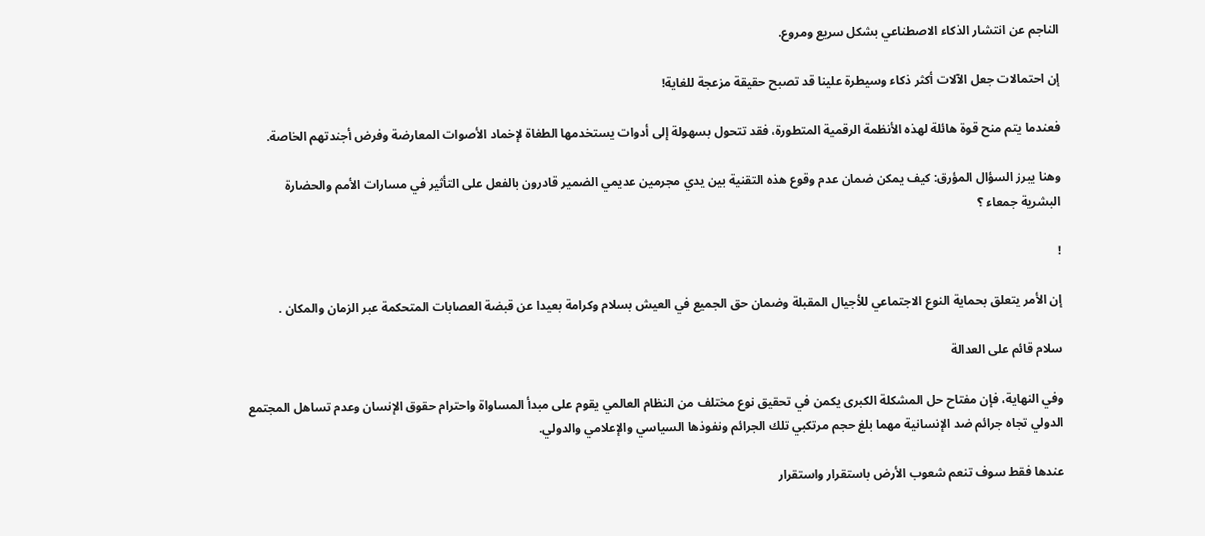الناجم عن انتشار الذكاء الاصطناعي بشكل سريع ومروع.

إن احتمالات جعل الآلات أكثر ذكاء وسيطرة علينا قد تصبح حقيقة مزعجة للغاية!

فعندما يتم منح قوة هائلة لهذه الأنظمة الرقمية المتطورة، فقد تتحول بسهولة إلى أدوات يستخدمها الطغاة لإخماد الأصوات المعارضة وفرض أجندتهم الخاصة.

وهنا يبرز السؤال المؤرق: كيف يمكن ضمان عدم وقوع هذه التقنية بين يدي مجرمين عديمي الضمير قادرون بالفعل على التأثير في مسارات الأمم والحضارة البشرية جمعاء ؟

!

إن الأمر يتعلق بحماية النوع الاجتماعي للأجيال المقبلة وضمان حق الجميع في العيش بسلام وكرامة بعيدا عن قبضة العصابات المتحكمة عبر الزمان والمكان .

سلام قائم على العدالة

وفي النهاية، فإن مفتاح حل المشكلة الكبرى يكمن في تحقيق نوع مختلف من النظام العالمي يقوم على مبدأ المساواة واحترام حقوق الإنسان وعدم تساهل المجتمع الدولي تجاه جرائم ضد الإنسانية مهما بلغ حجم مرتكبي تلك الجرائم ونفوذها السياسي والإعلامي والدولي.

عندها فقط سوف تنعم شعوب الأرض باستقرار واستقرار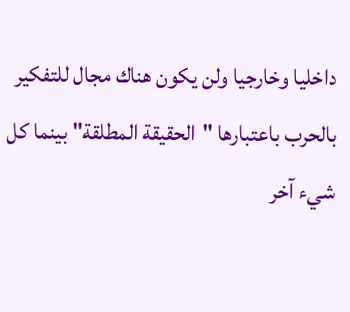داخليا وخارجيا ولن يكون هناك مجال للتفكير بالحرب باعتبارها "الحقيقة المطلقة" بينما كل شيء آخر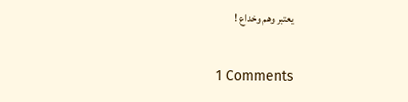يعتبر وهم وخداع !

1 Comments